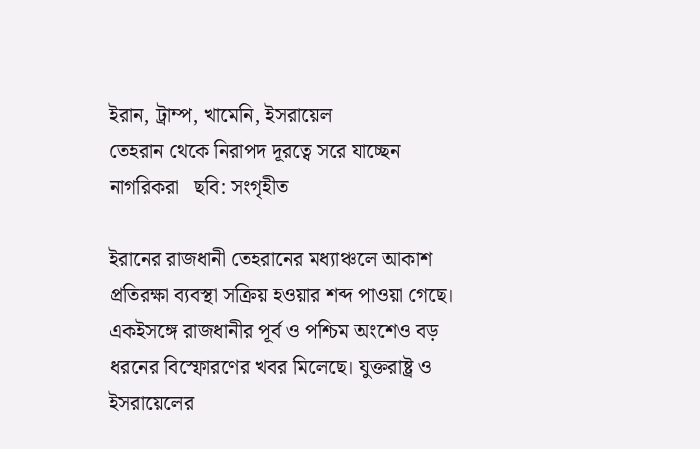ইরান, ট্রাম্প, খামেনি, ইসরায়েল
তেহরান থেকে নিরাপদ দূরত্বে সরে যাচ্ছেন নাগরিকরা   ছবি: সংগৃহীত

ইরানের রাজধানী তেহরানের মধ্যাঞ্চলে আকাশ প্রতিরক্ষা ব্যবস্থা সক্রিয় হওয়ার শব্দ পাওয়া গেছে। একইসঙ্গে রাজধানীর পূর্ব ও পশ্চিম অংশেও বড় ধরনের বিস্ফোরণের খবর মিলেছে। যুক্তরাষ্ট্র ও ইসরায়েলের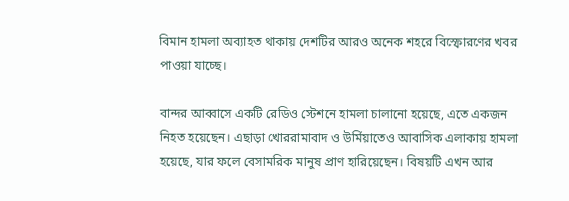বিমান হামলা অব্যাহত থাকায় দেশটির আরও অনেক শহরে বিস্ফোরণের খবর পাওয়া যাচ্ছে।

বান্দর আব্বাসে একটি রেডিও স্টেশনে হামলা চালানো হয়েছে, এতে একজন নিহত হয়েছেন। এছাড়া খোররামাবাদ ও উর্মিয়াতেও আবাসিক এলাকায় হামলা হয়েছে, যার ফলে বেসামরিক মানুষ প্রাণ হারিয়েছেন। বিষয়টি এখন আর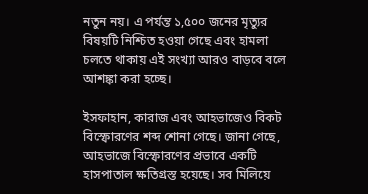নতুন নয়। এ পর্যন্ত ১,৫০০ জনের মৃত্যুর বিষয়টি নিশ্চিত হওয়া গেছে এবং হামলা চলতে থাকায় এই সংখ্যা আরও বাড়বে বলে আশঙ্কা করা হচ্ছে।

ইসফাহান, কারাজ এবং আহভাজেও বিকট বিস্ফোরণের শব্দ শোনা গেছে। জানা গেছে, আহভাজে বিস্ফোরণের প্রভাবে একটি হাসপাতাল ক্ষতিগ্রস্ত হয়েছে। সব মিলিয়ে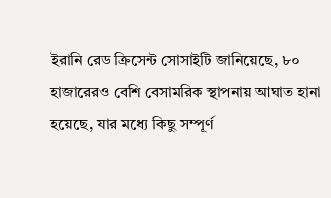ইরানি রেড ক্রিসেন্ট সোসাইটি জানিয়েছে, ৮০ হাজারেরও বেশি বেসামরিক স্থাপনায় আঘাত হানা হয়েছে, যার মধ্যে কিছু সম্পূর্ণ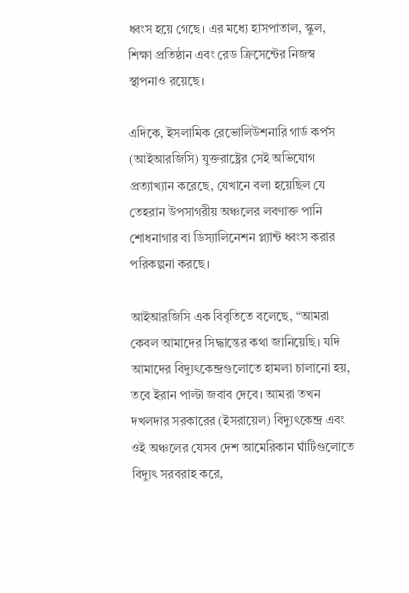ধ্বংস হয়ে গেছে। এর মধ্যে হাসপাতাল, স্কুল, শিক্ষা প্রতিষ্ঠান এবং রেড ক্রিসেন্টের নিজস্ব স্থাপনাও রয়েছে।

এদিকে, ইসলামিক রেভোলিউশনারি গার্ড কর্পস (আইআরজিসি) যুক্তরাষ্ট্রের সেই অভিযোগ প্রত্যাখ্যান করেছে, যেখানে বলা হয়েছিল যে তেহরান উপসাগরীয় অঞ্চলের লবণাক্ত পানি শোধনাগার বা ডিস্যালিনেশন প্ল্যান্ট ধ্বংস করার পরিকল্পনা করছে।

আইআরজিসি এক বিবৃতিতে বলেছে, “আমরা কেবল আমাদের সিদ্ধান্তের কথা জানিয়েছি। যদি আমাদের বিদ্যুৎকেন্দ্রগুলোতে হামলা চালানো হয়, তবে ইরান পাল্টা জবাব দেবে। আমরা তখন দখলদার সরকারের (ইসরায়েল) বিদ্যুৎকেন্দ্র এবং ওই অঞ্চলের যেসব দেশ আমেরিকান ঘাঁটিগুলোতে বিদ্যুৎ সরবরাহ করে,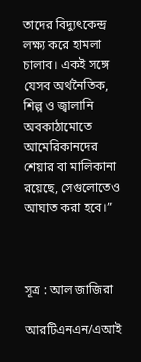তাদের বিদ্যুৎকেন্দ্র লক্ষ্য করে হামলা চালাব। একই সঙ্গে যেসব অর্থনৈতিক, শিল্প ও জ্বালানি অবকাঠামোতে আমেরিকানদের শেয়ার বা মালিকানা রয়েছে, সেগুলোতেও আঘাত করা হবে।”



সূত্র : আল জাজিরা

আরটিএনএন/এআই